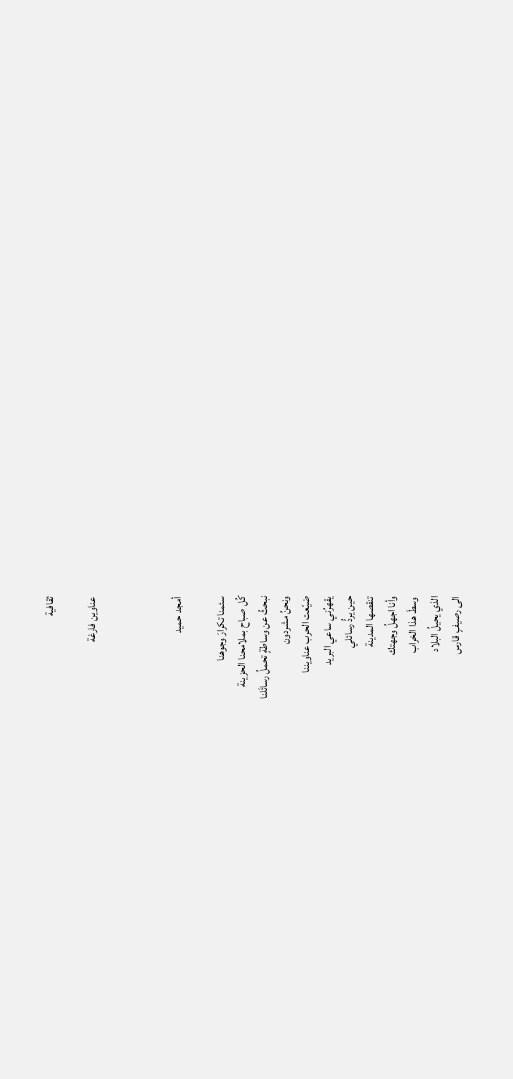ثقافية

عناوين فارغة



أمجد حميد

سئمنا تكرارَ وجوهنا
كُل صباح بملامحنا الحزينة
نبحثُ عن وساطةٍ تحملُ رسائَلنا
ونحنُ مشردون
ضيّعت الحرب عناويننا
يقهرُني ساعي البريد
حين يردُّ رسائلي
تنقصها المدينة
وأنا اجهلُ وجهتك
وسطَ هذا الخراب
الذي يحيلُ البلاد
الى رصيفٍ قارس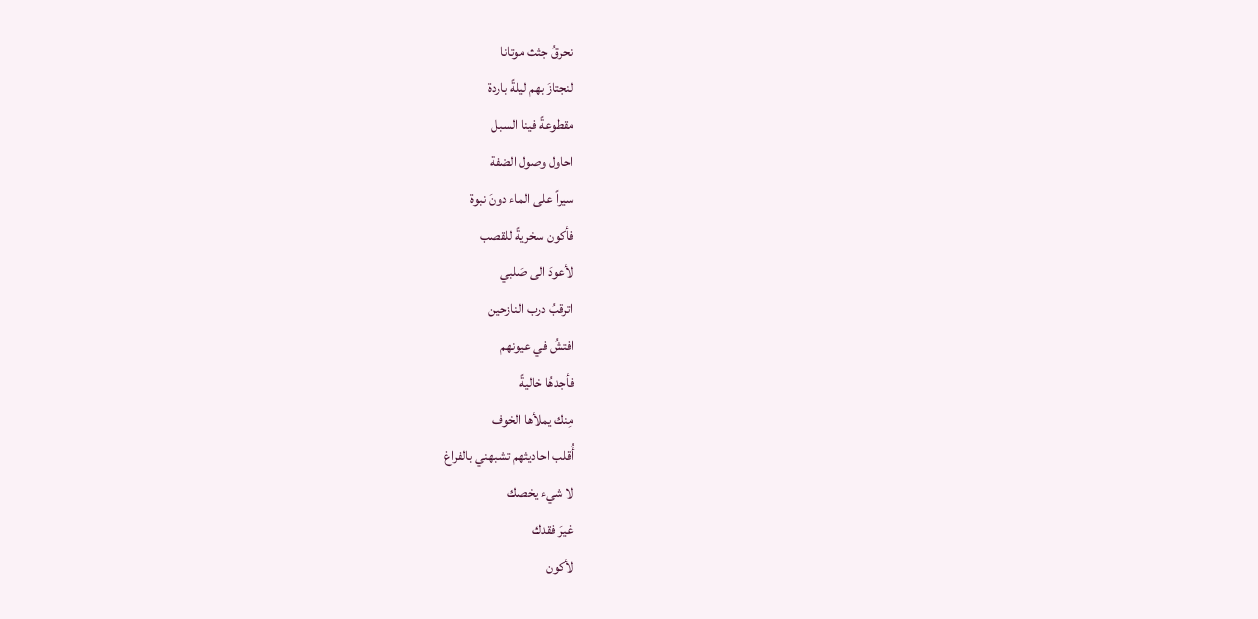نحرقُ جثث موتانا
لنجتازَ بهم ليلةً باردة
مقطوعةً فينا السبل
احاول وصول الضفة
سيراً على الماء دونَ نبوة
فأكون سخريةً للقصب
لأعودَ الى صَلبي
اترقبُ درب النازحين
افتشُ في عيونهم
فأجدهُا خاليةً
مِنك يملأها الخوف
أُقلب احاديثهم تشبهني بالفراغ
لا شيء يخصك
غيرَ فقدك
لأكون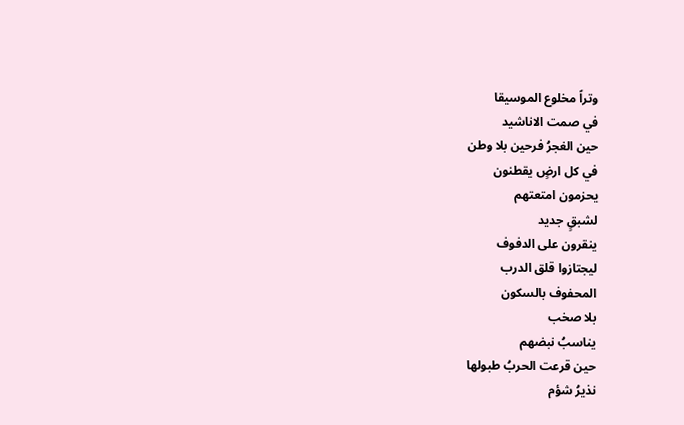وتراً مخلوع الموسيقا
في صمت الاناشيد
حين الغجرُ فرحين بلا وطن
في كل ارضٍ يقطنون
يحزمون امتعتهم
لشبقٍ جديد
ينقرون على الدفوف
ليجتازوا قلق الدرب
المحفوف بالسكون
بلا صخب
يناسبُ نبضهم
حين قرعت الحربُ طبولها
نذيرُ شؤم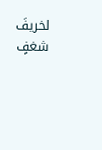لخريفَ شغفٍ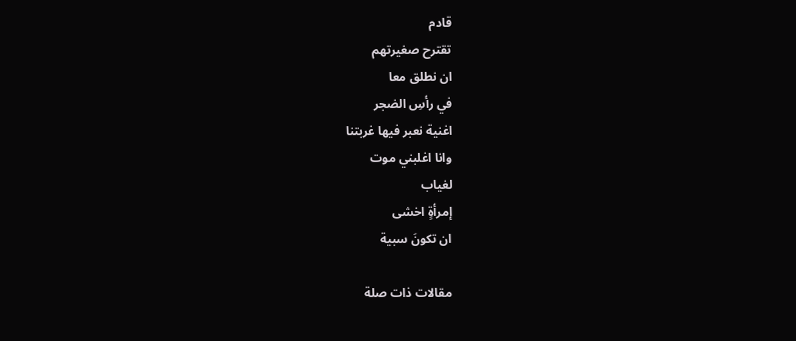قادم
تقترح صغيرتهم
ان نطلق معا
في رأسِ الضجر
اغنية نعبر فيها غربتنا
وانا اغلبني موت
لغياب
إمرأةٍ اخشى
ان تكونَ سبية

مقالات ذات صلة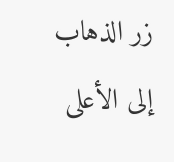زر الذهاب إلى الأعلى